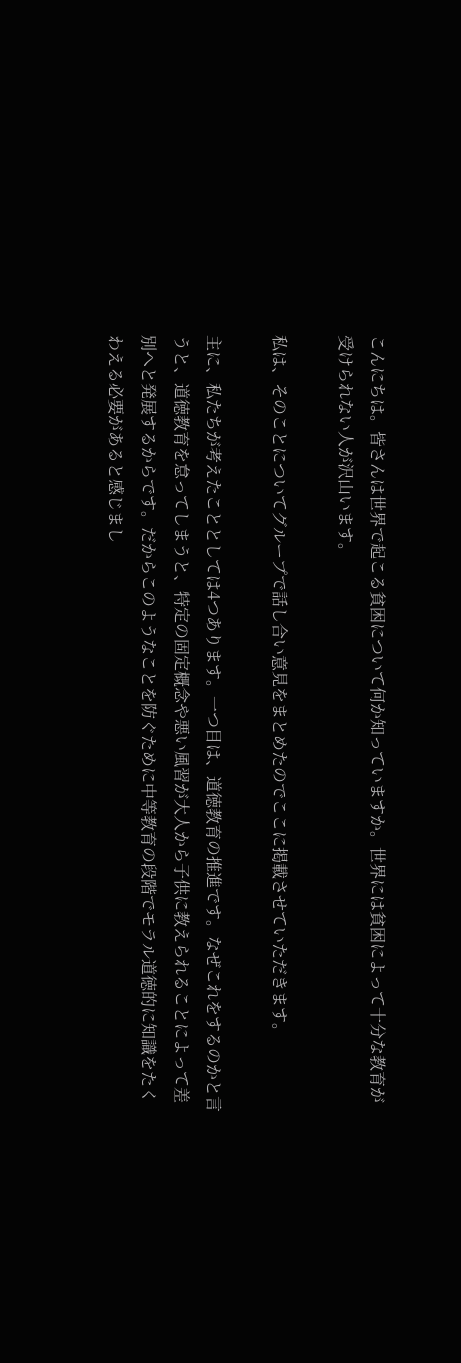こんにちは。皆さんは世界で起こる貧困について何か知っていますか。世界には貧困によって十分な教育が受けられない人が沢山います。

私は、そのことについてグループで話し合い意見をまとめたのでここに掲載させていただきます。

主に、私たちが考えたこととしては4つあります。一つ目は、道徳教育の推進です。なぜこれをするのかと言うと、道徳教育を怠ってしまうと、特定の固定概念や悪い風習が大人から子供に教えられることによって差別へと発展するからです。だからこのようなことを防ぐために中等教育の段階でモラル道徳的に知識をたくわえる必要があると感じまし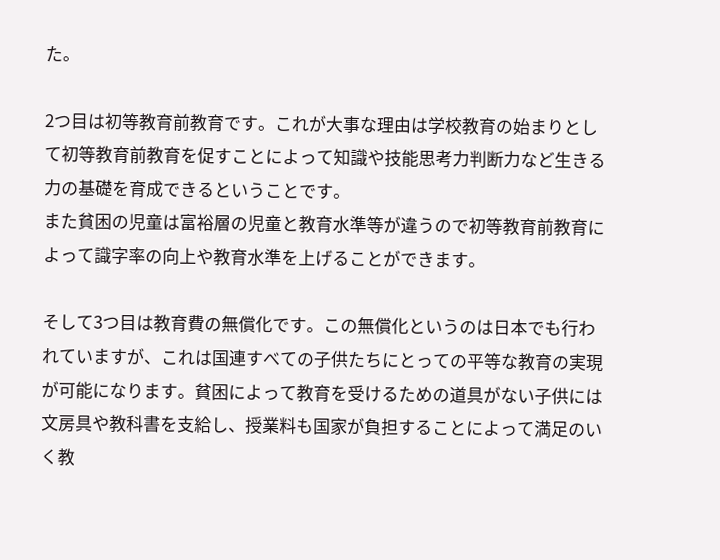た。

2つ目は初等教育前教育です。これが大事な理由は学校教育の始まりとして初等教育前教育を促すことによって知識や技能思考力判断力など生きる力の基礎を育成できるということです。
また貧困の児童は富裕層の児童と教育水準等が違うので初等教育前教育によって識字率の向上や教育水準を上げることができます。

そして3つ目は教育費の無償化です。この無償化というのは日本でも行われていますが、これは国連すべての子供たちにとっての平等な教育の実現が可能になります。貧困によって教育を受けるための道具がない子供には文房具や教科書を支給し、授業料も国家が負担することによって満足のいく教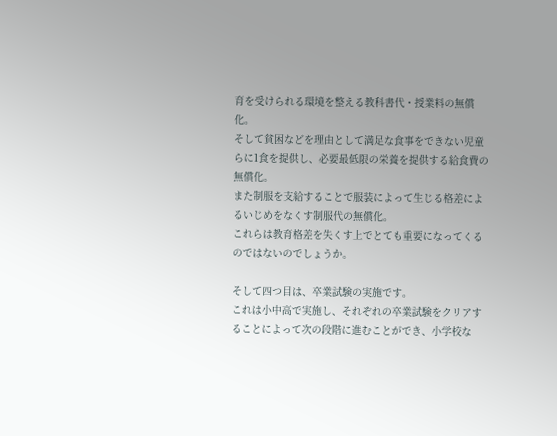育を受けられる環境を整える教科書代・授業料の無償化。
そして貧困などを理由として満足な食事をできない児童らに1食を提供し、必要最低限の栄養を提供する給食費の無償化。
また制服を支給することで服装によって生じる格差によるいじめをなくす制服代の無償化。
これらは教育格差を失くす上でとても重要になってくるのではないのでしょうか。

そして四つ目は、卒業試験の実施です。
これは小中高で実施し、それぞれの卒業試験をクリアすることによって次の段階に進むことができ、小学校な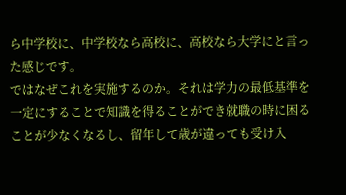ら中学校に、中学校なら高校に、高校なら大学にと言った感じです。
ではなぜこれを実施するのか。それは学力の最低基準を一定にすることで知識を得ることができ就職の時に困ることが少なくなるし、留年して歳が違っても受け入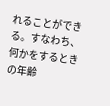れることができる。すなわち、何かをするときの年齢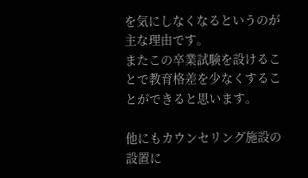を気にしなくなるというのが主な理由です。
またこの卒業試験を設けることで教育格差を少なくすることができると思います。

他にもカウンセリング施設の設置に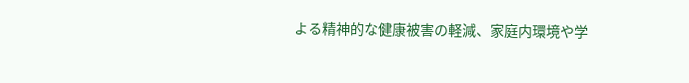よる精神的な健康被害の軽減、家庭内環境や学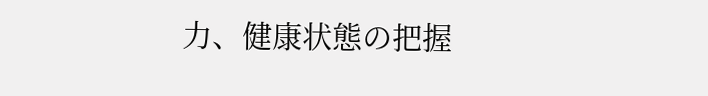力、健康状態の把握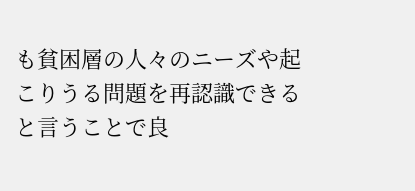も貧困層の人々のニーズや起こりうる問題を再認識できると言うことで良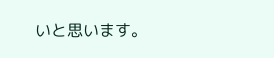いと思います。